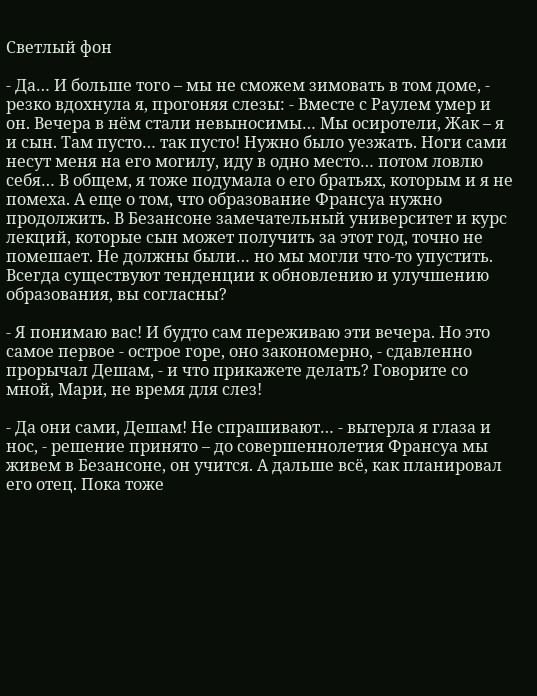Светлый фон

- Да… И больше того – мы не сможем зимовать в том доме, - резко вдохнула я, прогоняя слезы: - Вместе с Раулем умер и он. Вечера в нём стали невыносимы… Мы осиротели, Жак – я и сын. Там пусто… так пусто! Нужно было уезжать. Ноги сами несут меня на его могилу, иду в одно место… потом ловлю себя… В общем, я тоже подумала о его братьях, которым и я не помеха. А еще о том, что образование Франсуа нужно продолжить. В Безансоне замечательный университет и курс лекций, которые сын может получить за этот год, точно не помешает. Не должны были… но мы могли что-то упустить. Всегда существуют тенденции к обновлению и улучшению образования, вы согласны?

- Я понимаю вас! И будто сам переживаю эти вечера. Но это самое первое - острое горе, оно закономерно, - сдавленно прорычал Дешам, - и что прикажете делать? Говорите со мной, Мари, не время для слез!

- Да они сами, Дешам! Не спрашивают… - вытерла я глаза и нос, - решение принято – до совершеннолетия Франсуа мы живем в Безансоне, он учится. А дальше всё, как планировал его отец. Пока тоже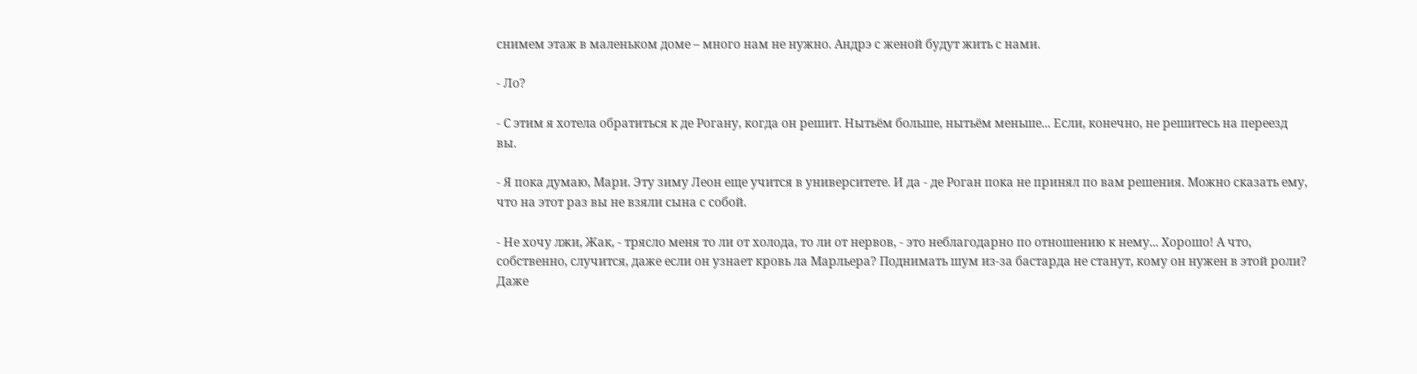снимем этаж в маленьком доме – много нам не нужно. Андрэ с женой будут жить с нами.

- Ло?

- С этим я хотела обратиться к де Рогану, когда он решит. Нытьём больше, нытьём меньше... Если, конечно, не решитесь на переезд вы.

- Я пока думаю, Мари. Эту зиму Леон еще учится в университете. И да - де Роган пока не принял по вам решения. Можно сказать ему, что на этот раз вы не взяли сына с собой.

- Не хочу лжи, Жак, - трясло меня то ли от холода, то ли от нервов, - это неблагодарно по отношению к нему... Хорошо! А что, собственно, случится, даже если он узнает кровь ла Марльера? Поднимать шум из-за бастарда не станут, кому он нужен в этой роли? Даже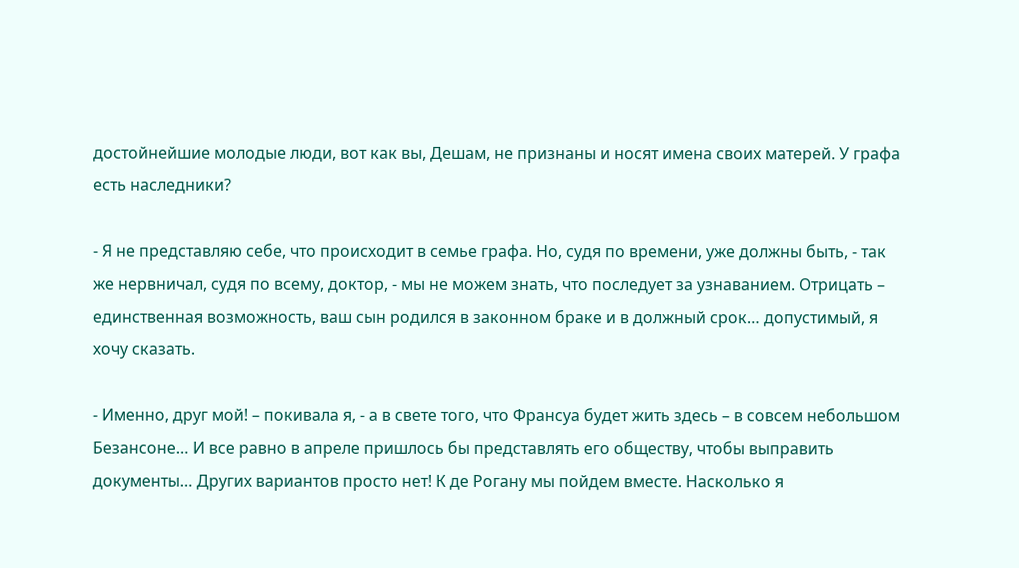достойнейшие молодые люди, вот как вы, Дешам, не признаны и носят имена своих матерей. У графа есть наследники?

- Я не представляю себе, что происходит в семье графа. Но, судя по времени, уже должны быть, - так же нервничал, судя по всему, доктор, - мы не можем знать, что последует за узнаванием. Отрицать – единственная возможность, ваш сын родился в законном браке и в должный срок… допустимый, я хочу сказать.

- Именно, друг мой! – покивала я, - а в свете того, что Франсуа будет жить здесь – в совсем небольшом Безансоне… И все равно в апреле пришлось бы представлять его обществу, чтобы выправить документы… Других вариантов просто нет! К де Рогану мы пойдем вместе. Насколько я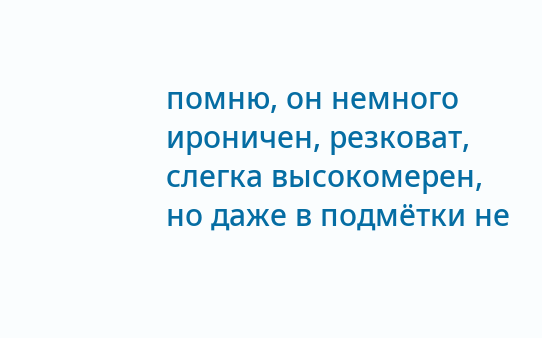помню, он немного ироничен, резковат, слегка высокомерен, но даже в подмётки не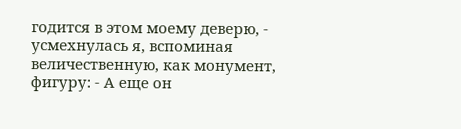годится в этом моему деверю, - усмехнулась я, вспоминая величественную, как монумент, фигуру: - А еще он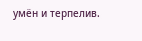умён и терпелив.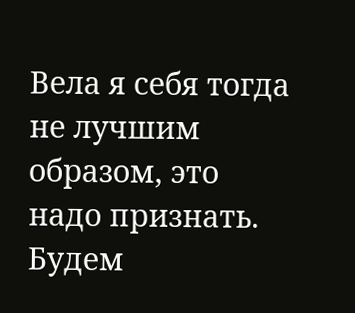Вела я себя тогда не лучшим образом, это надо признать. Будем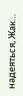надеяться, Жак…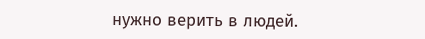нужно верить в людей.